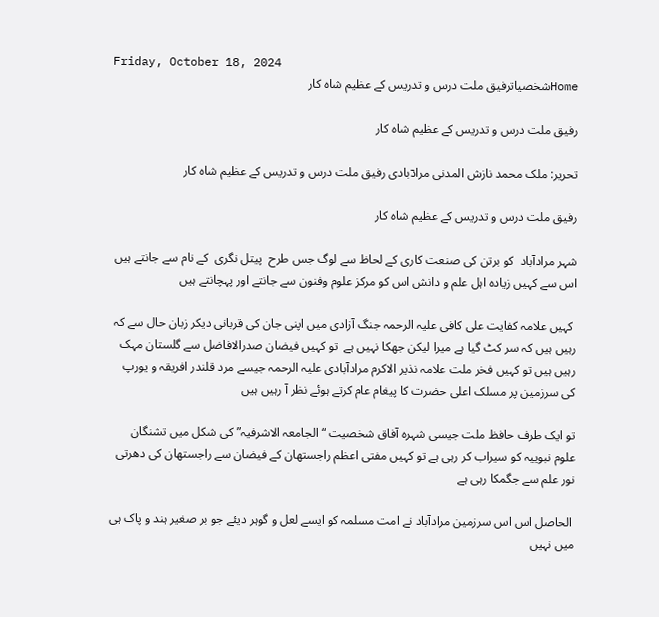Friday, October 18, 2024
Homeشخصیاترفیق ملت درس و تدریس کے عظیم شاہ کار

رفیق ملت درس و تدریس کے عظیم شاہ کار

تحریر: ملک محمد نازش المدنی مرادٓبادی رفیق ملت درس و تدریس کے عظیم شاہ کار

رفیق ملت درس و تدریس کے عظیم شاہ کار

شہر مرادآباد  کو برتن کی صنعت کاری کے لحاظ سے لوگ جس طرح  پیتل نگری  کے نام سے جانتے ہیں اس سے کہیں زیادہ اہل علم و دانش اس کو مرکز علوم وفنون سے جانتے اور پہچانتے ہیں

 کہیں علامہ کفایت علی کافی علیہ الرحمہ جنگ آزادی میں اپنی جان کی قربانی دیکر زبان حال سے کہ رہیں ہیں کہ سر کٹ گیا ہے میرا لیکن جھکا نہیں ہے  تو کہیں فیضان صدرالافاضل سے گلستان مہک رہیں ہیں تو کہیں فخر ملت علامہ نذیر الاکرم مرادآبادی علیہ الرحمہ جیسے مرد قلندر افریقہ و یورپ کی سرزمین پر مسلک اعلی حضرت کا پیغام عام کرتے ہوئے نظر آ رہیں ہیں

تو ایک طرف حافظ ملت جیسی شہرہ آفاق شخصیت “الجامعہ الاشرفیہ” کی شکل میں تشنگان علوم نبوییہ کو سیراب کر رہی ہے تو کہیں مفتی اعظم راجستھان کے فیضان سے راجستھان کی دھرتی نور علم سے جگمکا رہی ہے

 الحاصل اس اس سرزمین مرادآباد نے امت مسلمہ کو ایسے لعل و گوہر دیئے جو بر صغیر ہند و پاک ہی میں نہیں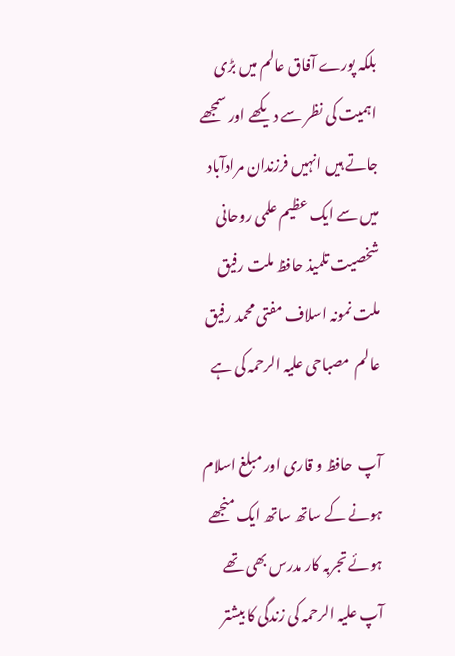بلکہ پورے آفاق عالم میں بڑی اہمیت کی نظر سے دیکھے اور سمجھے جاتے ہیں انہیں فرزندان مرادآباد میں سے ایک عظیم علمی روحانی شخصیت تلمیذ حافظ ملت رفیق ملت نمونہ اسلاف مفتی محمد رفیق عالم  مصباحی علیہ الرحمہ کی ہے

آپ  حافظ و قاری اور مبلغ اسلام ہونے کے ساتھ ساتھ ایک منجھے ہوئے تجربہ کار مدرس بھی تھے آپ علیہ الرحمہ کی زندگی کا بیشتر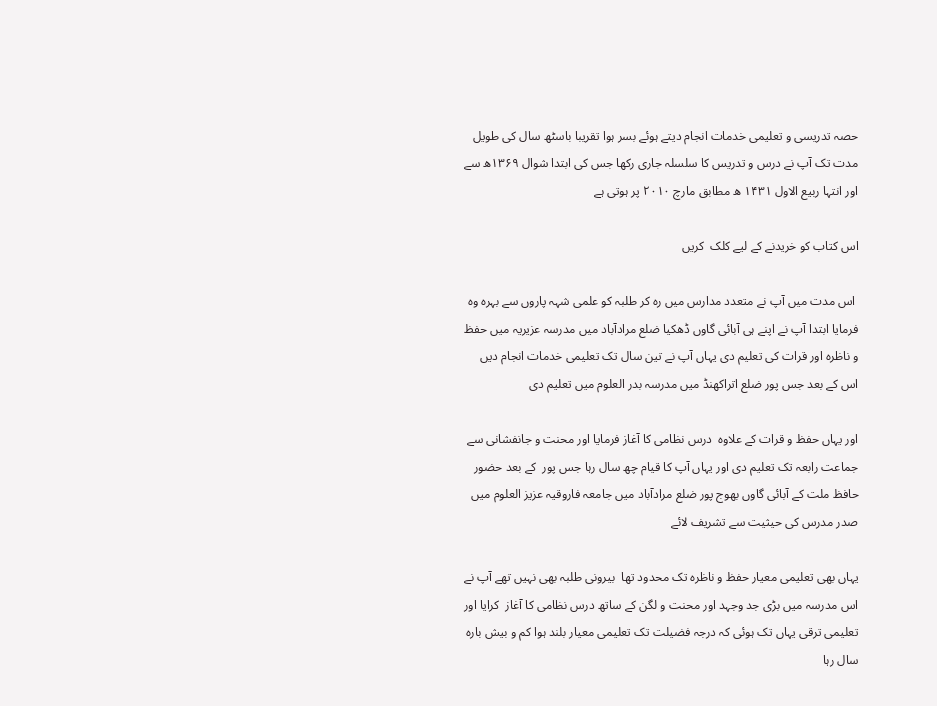حصہ تدریسی و تعلیمی خدمات انجام دیتے ہوئے بسر ہوا تقریبا باسٹھ سال کی طویل مدت تک آپ نے درس و تدریس کا سلسلہ جاری رکھا جس کی ابتدا شوال ۱۳۶۹ھ سے اور انتہا ربیع الاول ۱۴۳۱ ھ مطابق مارچ ۲۰۱۰ پر ہوتی ہے

اس کتاب کو خریدنے کے لیے کلک  کریں

 اس مدت میں آپ نے متعدد مدارس میں رہ کر طلبہ کو علمی شہہ پاروں سے بہرہ وہ فرمایا ابتدا آپ نے اپنے ہی آبائی گاوں ڈھکیا ضلع مرادآباد میں مدرسہ عزیریہ میں حفظ و ناظرہ اور قرات کی تعلیم دی یہاں آپ نے تین سال تک تعلیمی خدمات انجام دیں اس کے بعد جس پور ضلع اتراکھنڈ میں مدرسہ بدر العلوم میں تعلیم دی

اور یہاں حفظ و قرات کے علاوہ  درس نظامی کا آغاز فرمایا اور محنت و جانفشانی سے جماعت رابعہ تک تعلیم دی اور یہاں آپ کا قیام چھ سال رہا جس پور  کے بعد حضور حافظ ملت کے آبائی گاوں بھوج پور ضلع مرادآباد میں جامعہ فاروقیہ عزیز العلوم میں صدر مدرس کی حیثیت سے تشریف لائے

یہاں بھی تعلیمی معیار حفظ و ناظرہ تک محدود تھا  بیرونی طلبہ بھی نہیں تھے آپ نے اس مدرسہ میں بڑی جد وجہد اور محنت و لگن کے ساتھ درس نظامی کا آغاز  کرایا اور تعلیمی ترقی یہاں تک ہوئی کہ درجہ فضیلت تک تعلیمی معیار بلند ہوا کم و بیش بارہ سال رہا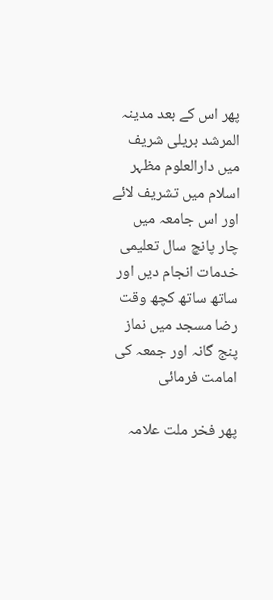پھر اس کے بعد مدینہ المرشد بریلی شریف میں دارالعلوم مظہر اسلام میں تشریف لائے اور اس جامعہ میں  چار پانچ سال تعلیمی خدمات انجام دیں اور ساتھ ساتھ کچھ وقت رضا مسجد میں نماز پنج گانہ اور جمعہ کی امامت فرمائی

پھر فخر ملت علامہ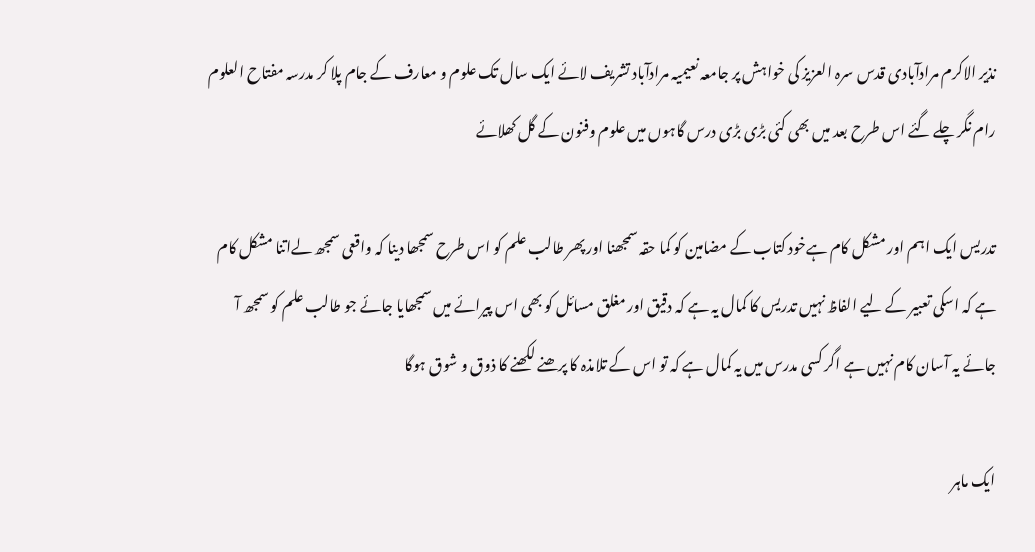نذیر الاکرم مرادآبادی قدس سرہ العزیز کی خواہش پر جامعہ نعیمیہ مرادآباد تشریف لائے ایک سال تک علوم و معارف کے جام پلا کر مدرسہ مفتاح العلوم رام نگر چلے گئے اس طرح بعد میں بھی کئی بڑی بڑی درس گاہوں میں علوم وفنون کے گل کھلائے

تدریس ایک اہم اور مشکل کام ہےخود کتاب کے مضامین کو کما حقہ سمجھنا اور پھر طالب علم کو اس طرح سمجھا دینا کہ واقعی سمجھ لےاتنا مشکل کام ہے کہ اسکی تعبیر کے لیے الفاظ نہیں تدریس کا کمال یہ ہے کہ دقیق اور مغلق مسائل کو بھی اس پیرائے میں سمجھایا جائے جو طالب علم کو سمجھ آ جائے یہ آسان کام نہیں ہے اگر کسی مدرس میں یہ کمال ہے کہ تو اس کے تلامذہ کا پرھنے لکھنے کا ذوق و شوق ہوگا

ایک ماہر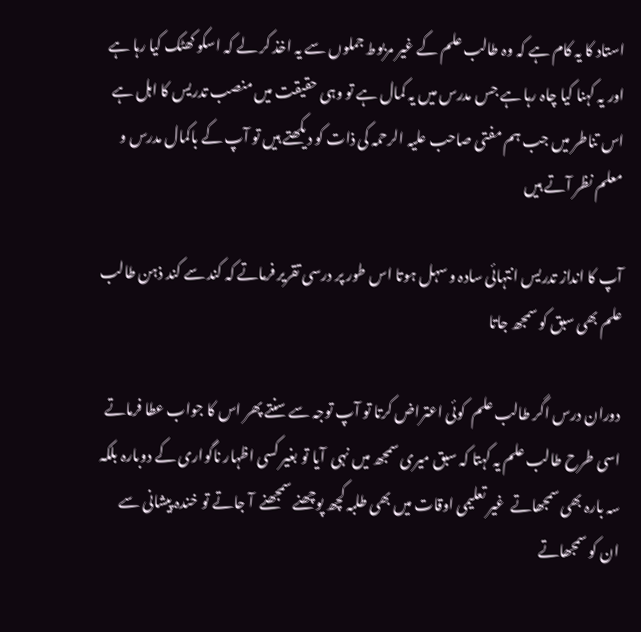استاد کا یہ کام ہے کہ وہ طالب علم کے غیر مربوط جملوں سے یہ اخذ کر لے کہ اسکو کھٹک کیا رہا ہے اور یہ کہنا کیا چاہ رہا ہے جس مدرس میں یہ کمال ہے تو وہی حقیقت میں منصب تدریس کا اہل ہے اس تناطر میں جب ہم مفتی صاحب علیہ الرحمہ کی ذات کو دیکھتے ہیں تو آپ کے باکمال مدرس و معلم نظر آتے ہیں

آپ کا انداز تدریس انتہائی سادہ و سہل ہوتا اس طور پر درسی تقریر فرماتے کہ کند سے کند ذہن طالب علم بھی سبق کو سمجھ جاتا

دوران درس اگر طالب علم  کوئی اعتراض کرتا تو آپ توجہ سے سنتے پھر اس کا جواب عطا فرماتے اسی طرح طالب علم یہ کہتا کہ سبق میری سمجھ میں نہی  آیا تو بغیر کسی اظہار ناگواری کے دوبارہ بلکہ سہ بارہ بھی سمجھاتے  غیر تعلیمی اوقات میں بھی طلبہ کچھ پوچھنے سمجھنے  آ جاتے تو خندہ پیشانی سے ان کو سمجھاتے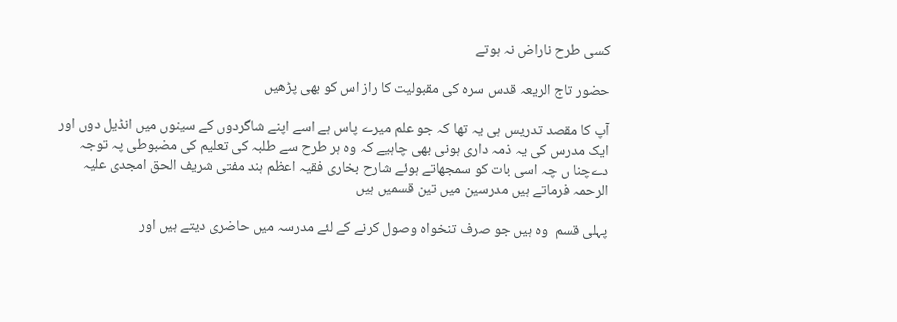کسی طرح ناراض نہ ہوتے

حضور تاج الریعہ قدس سرہ کی مقبولیت کا راز اس کو بھی پڑھیں

آپ کا مقصد تدریس ہی یہ تھا کہ جو علم میرے پاس ہے اسے اپنے شاگردوں کے سینوں میں انڈیل دوں اور ایک مدرس کی یہ ذمہ داری ہونی بھی چاہیے کہ وہ ہر طرح سے طلبہ کی تعلیم کی مضبوطی پہ توجہ دےچنا ں چہ اسی بات کو سمجھاتے ہوئے شارح بخاری فقیہ اعظم ہند مفتی شریف الحق امجدی علیہ الرحمہ فرماتے ہیں مدرسین میں تین قسمیں ہیں

پہلی قسم  وہ ہیں جو صرف تنخواہ وصول کرنے کے لئے مدرسہ میں حاضری دیتے ہیں اور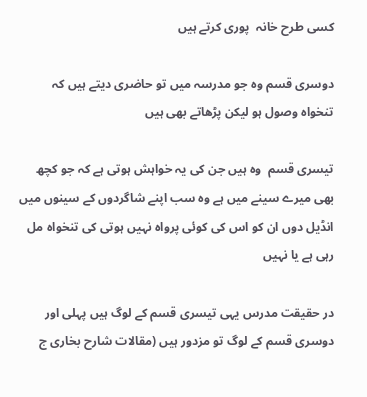کسی طرح خانہ  پوری کرتے ہیں

دوسری قسم وہ جو مدرسہ میں تو حاضری دیتے ہیں کہ تنخواہ وصول ہو لیکن پڑھاتے بھی ہیں

تیسری قسم  وہ ہیں جن کی یہ خواہش ہوتی ہے کہ جو کچھ بھی میرے سینے میں ہے وہ سب اپنے شاگردوں کے سینوں میں انڈیل دوں ان کو اس کی کوئی پرواہ نہیں ہوتی کی تنخواہ مل رہی ہے یا نہیں

در حقیقت مدرس یہی تیسری قسم کے لوگ ہیں پہلی اور دوسری قسم کے لوگ تو مزدور ہیں (مقالات شارح بخاری ج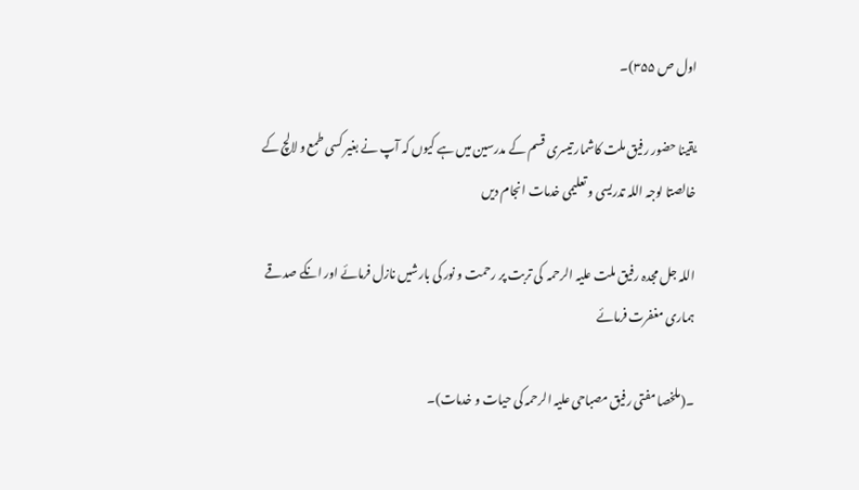اول ص ۳۵۵)۔

یقینا حضور رفیق ملت کاشمار تیسری قسم کے مدرسین میں ہے کیوں کہ آپ نے بغیر کسی طمع و لالچ کے خالصتا لوجہ اللہ تدریسی و تعلیمی خدمات انجام دیں

اللہ جل مجدہ رفیق ملت علیہ الرحمہ  کی تربت پر رحمت و نور کی بارشیں نازل فرمائے اور انکے صدقے ہماری مغفرت فرمائے

۔(ملخصا مفتی رفیق مصباحی علیہ الرحمہ کی حیات و خدمات)۔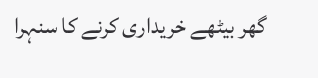گھر بیٹھے خریداری کرنے کا سنہرا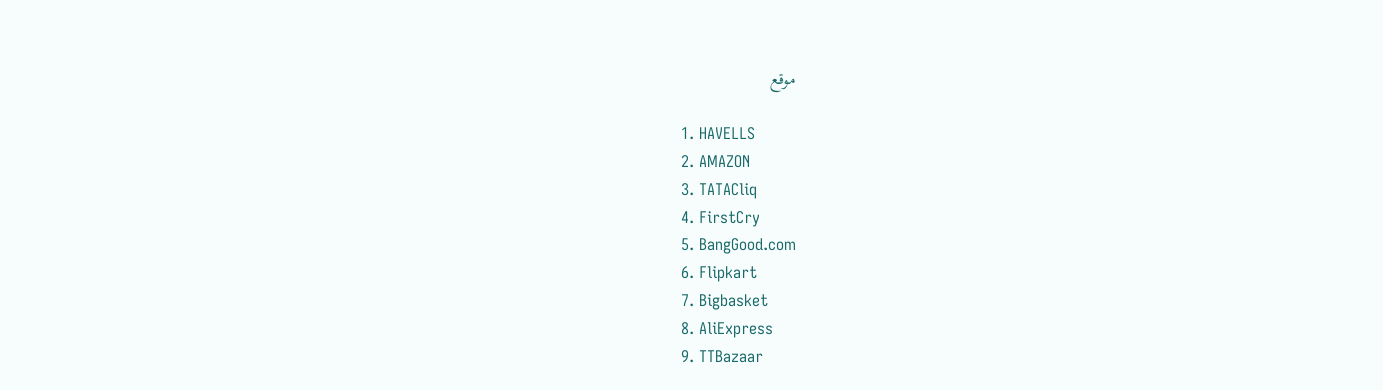موقع

  1. HAVELLS
  2. AMAZON
  3. TATACliq
  4. FirstCry
  5. BangGood.com
  6. Flipkart
  7. Bigbasket
  8. AliExpress
  9. TTBazaar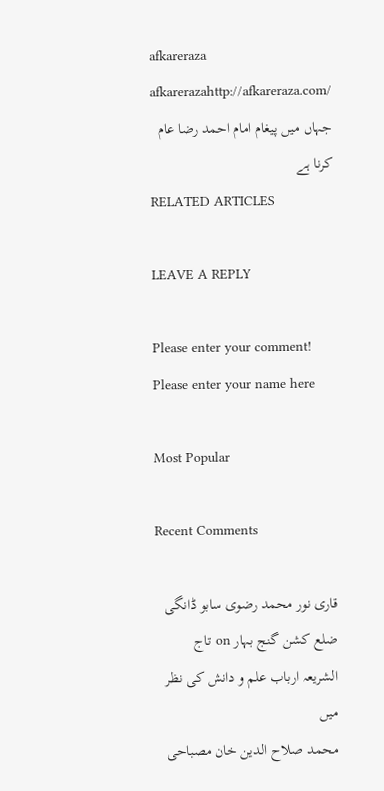afkareraza
afkarerazahttp://afkareraza.com/
جہاں میں پیغام امام احمد رضا عام کرنا ہے
RELATED ARTICLES

LEAVE A REPLY

Please enter your comment!
Please enter your name here

Most Popular

Recent Comments

قاری نور محمد رضوی سابو ڈانگی ضلع کشن گنج بہار on تاج الشریعہ ارباب علم و دانش کی نظر میں
محمد صلاح الدین خان مصباحی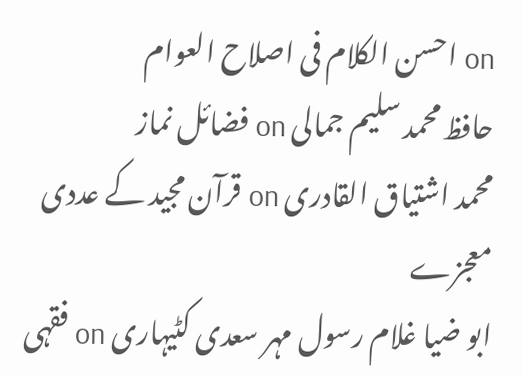on احسن الکلام فی اصلاح العوام
حافظ محمد سلیم جمالی on فضائل نماز
محمد اشتیاق القادری on قرآن مجید کے عددی معجزے
ابو ضیا غلام رسول مہر سعدی کٹیہاری on فقہی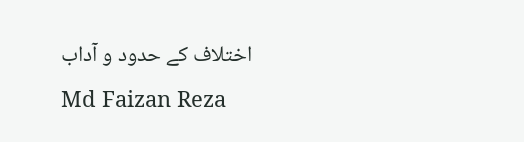اختلاف کے حدود و آداب
Md Faizan Reza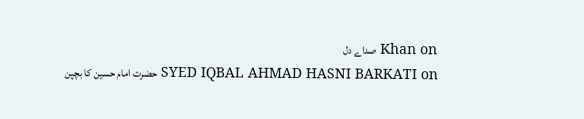Khan on صداے دل
SYED IQBAL AHMAD HASNI BARKATI on حضرت امام حسین کا بچپن